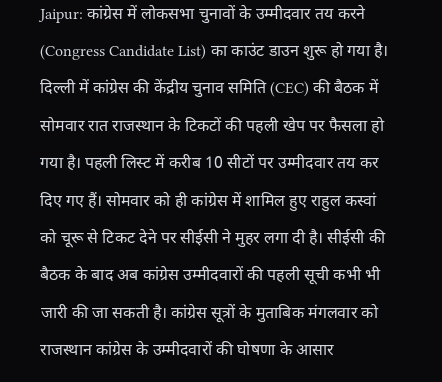Jaipur: कांग्रेस में लोकसभा चुनावों के उम्मीदवार तय करने (Congress Candidate List) का काउंट डाउन शुरू हो गया है। दिल्ली में कांग्रेस की केंद्रीय चुनाव समिति (CEC) की बैठक में सोमवार रात राजस्थान के टिकटों की पहली खेप पर फैसला हो गया है। पहली लिस्ट में करीब 10 सीटों पर उम्मीदवार तय कर दिए गए हैं। सोमवार को ही कांग्रेस में शामिल हुए राहुल कस्वां को चूरू से टिकट देने पर सीईसी ने मुहर लगा दी है। सीईसी की बैठक के बाद अब कांग्रेस उम्मीदवारों की पहली सूची कभी भी जारी की जा सकती है। कांग्रेस सूत्रों के मुताबिक मंगलवार को राजस्थान कांग्रेस के उम्मीदवारों की घोषणा के आसार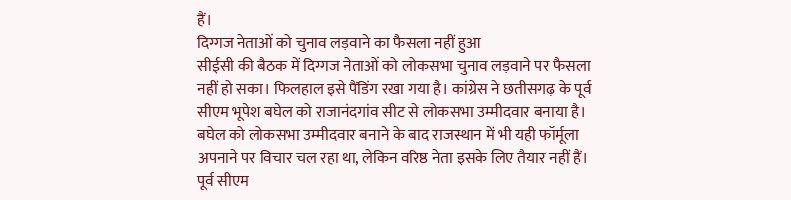हैं।
दिग्गज नेताओं को चुनाव लड़वाने का फैसला नहीं हुआ
सीईसी की बैठक में दिग्गज नेताओं को लोकसभा चुनाव लड़वाने पर फैसला नहीं हो सका। फिलहाल इसे पैंडिंग रखा गया है। कांग्रेस ने छतीसगढ़ के पूर्व सीएम भूपेश बघेल को राजानंदगांव सीट से लोकसभा उम्मीदवार बनाया है। बघेल को लोकसभा उम्मीदवार बनाने के बाद राजस्थान में भी यही फॉर्मूला अपनाने पर विचार चल रहा था, लेकिन वरिष्ठ नेता इसके लिए तैयार नहीं हैं। पूर्व सीएम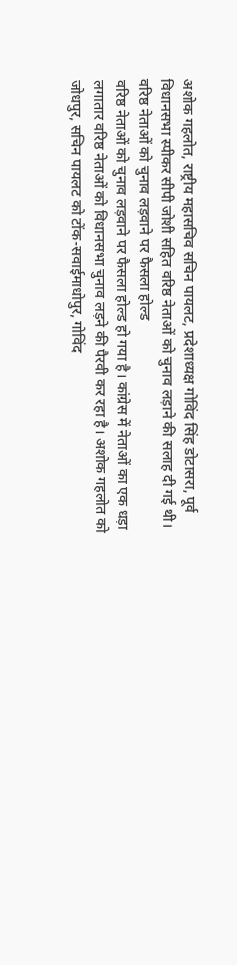अशोक गहलोत, राष्ट्रीय महासचिव सचिन पायलट, प्रदेशाध्यक्ष गोविंद सिंह डोटासरा, पूर्व विधानसभा स्पीकर सीपी जोशी सहित वरिष्ठ नेताओं को चुनाव लड़ाने की सलाह दी गई थी।
वरिष्ठ नेताओं को चुनाव लड़वाने पर फैसला होल्ड
वरिष्ठ नेताओं को चुनाव लड़वाने पर फैसला होल्ड हो गया है। कांग्रेस में नेताओं का एक धड़ा लगातार वरिष्ठ नेताओं को विधानसभा चुनाव लड़ने की पैरवी कर रहा है। अशोक गहलोत को जोधपुर, सचिन पायलट को टोंक-सवाईमाधोपुर, गोविंद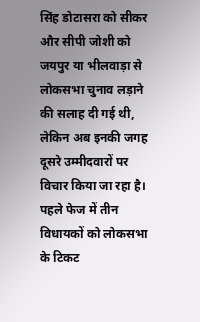सिंह डोटासरा को सीकर और सीपी जोशी को जयपुर या भीलवाड़ा से लोकसभा चुनाव लड़ाने की सलाह दी गई थी, लेकिन अब इनकी जगह दूसरे उम्मीदवारों पर विचार किया जा रहा है।
पहले फेज में तीन विधायकों को लोकसभा के टिकट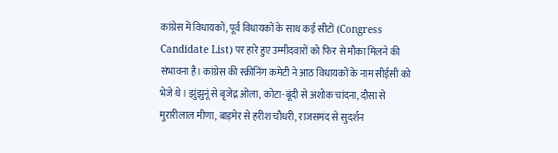कांग्रेस में विधायकों, पूर्व विधायकों के साथ कई सीटों (Congress Candidate List) पर हारे हुए उम्मीदवारों को फिर से मौका मिलने की संभावना है। कांग्रेस की स्क्रीनिंग कमेटी ने आठ विधायकों के नाम सीईसी को भेजे थे। झुंझुनूं से बृजेद्र ओला, कोटा-बूंदी से अशोक चांदना, दौसा से मुरारीलाल मीणा, बाड़मेर से हरीश चौधरी, राजसमंद से सुदर्शन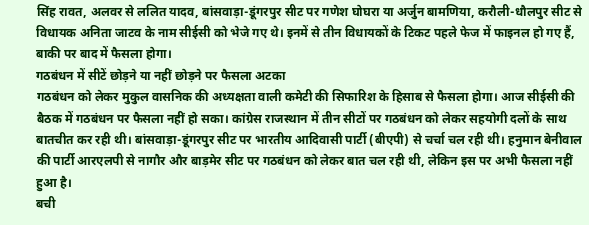सिंह रावत, अलवर से ललित यादव, बांसवाड़ा-डूंगरपुर सीट पर गणेश घोघरा या अर्जुन बामणिया, करौली-धौलपुर सीट से विधायक अनिता जाटव के नाम सीईसी को भेजे गए थे। इनमें से तीन विधायकों के टिकट पहले फेज में फाइनल हो गए हैं, बाकी पर बाद में फैसला होगा।
गठबंधन में सीटें छोड़ने या नहीं छोड़ने पर फैसला अटका
गठबंधन को लेकर मुकुल वासनिक की अध्यक्षता वाली कमेटी की सिफारिश के हिसाब से फैसला होगा। आज सीईसी की बैठक में गठबंधन पर फैसला नहीं हो सका। कांग्रेस राजस्थान में तीन सीटों पर गठबंधन को लेकर सहयोगी दलों के साथ बातचीत कर रही थी। बांसवाड़ा-डूंगरपुर सीट पर भारतीय आदिवासी पार्टी (बीएपी) से चर्चा चल रही थी। हनुमान बेनीवाल की पार्टी आरएलपी से नागौर और बाड़मेर सीट पर गठबंधन को लेकर बात चल रही थी, लेकिन इस पर अभी फैसला नहीं हुआ है।
बची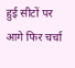हुई सीटों पर आगे फिर चर्चा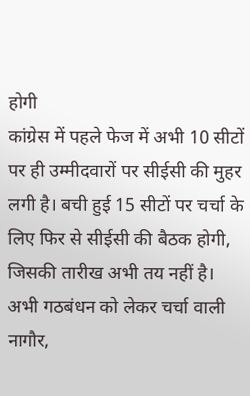होगी
कांग्रेस में पहले फेज में अभी 10 सीटों पर ही उम्मीदवारों पर सीईसी की मुहर लगी है। बची हुई 15 सीटों पर चर्चा के लिए फिर से सीईसी की बैठक होगी, जिसकी तारीख अभी तय नहीं है। अभी गठबंधन को लेकर चर्चा वाली नागौर,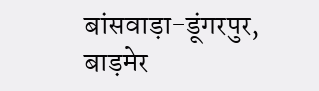बांसवाड़ा-डूंगरपुर, बाड़मेर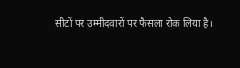सीटों पर उम्मीदवारों पर फैसला रोक लिया है।